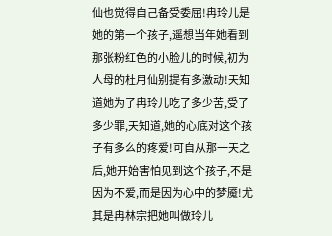仙也觉得自己备受委屈!冉玲儿是她的第一个孩子,遥想当年她看到那张粉红色的小脸儿的时候,初为人母的杜月仙别提有多激动!天知道她为了冉玲儿吃了多少苦,受了多少罪,天知道,她的心底对这个孩子有多么的疼爱!可自从那一天之后,她开始害怕见到这个孩子,不是因为不爱,而是因为心中的梦魇!尤其是冉林宗把她叫做玲儿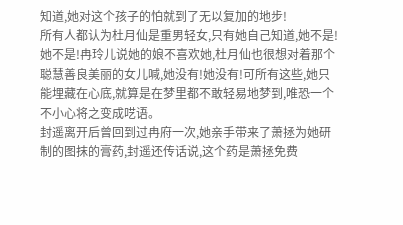知道,她对这个孩子的怕就到了无以复加的地步!
所有人都认为杜月仙是重男轻女,只有她自己知道,她不是!她不是!冉玲儿说她的娘不喜欢她,杜月仙也很想对着那个聪慧善良美丽的女儿喊,她没有!她没有!可所有这些,她只能埋藏在心底,就算是在梦里都不敢轻易地梦到,唯恐一个不小心将之变成呓语。
封遥离开后曾回到过冉府一次,她亲手带来了萧拯为她研制的图抹的膏药,封遥还传话说,这个药是萧拯免费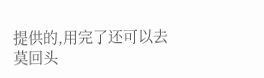提供的,用完了还可以去莫回头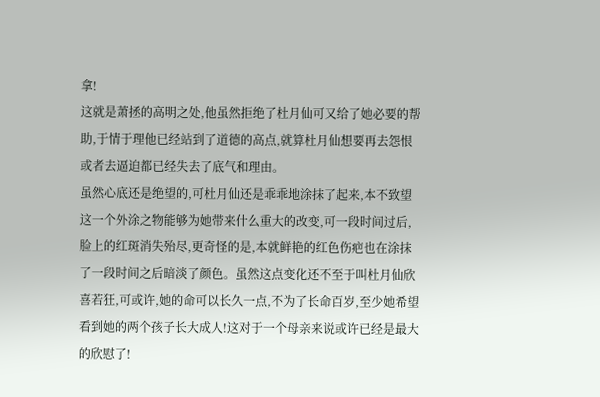拿!
这就是萧拯的高明之处,他虽然拒绝了杜月仙可又给了她必要的帮助,于情于理他已经站到了道德的高点,就算杜月仙想要再去怨恨或者去逼迫都已经失去了底气和理由。
虽然心底还是绝望的,可杜月仙还是乖乖地涂抹了起来,本不致望这一个外涂之物能够为她带来什么重大的改变,可一段时间过后,脸上的红斑消失殆尽,更奇怪的是,本就鲜艳的红色伤疤也在涂抹了一段时间之后暗淡了颜色。虽然这点变化还不至于叫杜月仙欣喜若狂,可或许,她的命可以长久一点,不为了长命百岁,至少她希望看到她的两个孩子长大成人!这对于一个母亲来说或许已经是最大的欣慰了!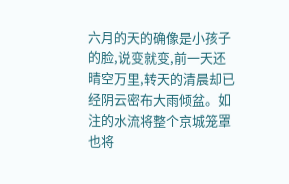六月的天的确像是小孩子的脸,说变就变,前一天还晴空万里,转天的清晨却已经阴云密布大雨倾盆。如注的水流将整个京城笼罩也将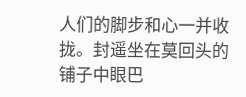人们的脚步和心一并收拢。封遥坐在莫回头的铺子中眼巴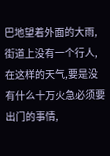巴地望着外面的大雨,街道上没有一个行人,在这样的天气,要是没有什么十万火急必须要出门的事情,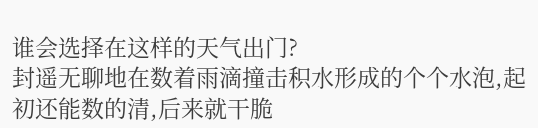谁会选择在这样的天气出门?
封遥无聊地在数着雨滴撞击积水形成的个个水泡,起初还能数的清,后来就干脆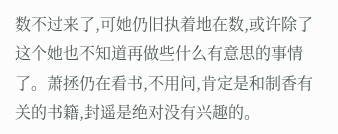数不过来了,可她仍旧执着地在数,或许除了这个她也不知道再做些什么有意思的事情了。萧拯仍在看书,不用问,肯定是和制香有关的书籍,封遥是绝对没有兴趣的。